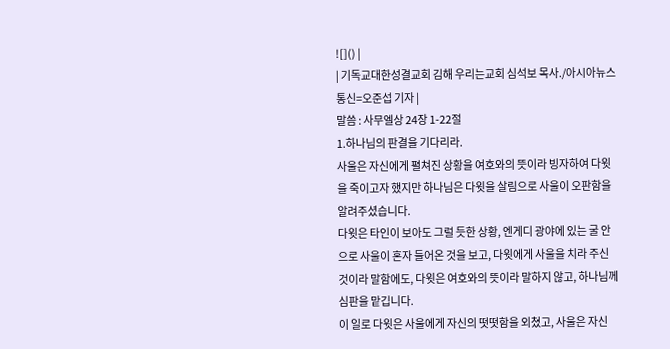![]() |
| 기독교대한성결교회 김해 우리는교회 심석보 목사./아시아뉴스통신=오준섭 기자 |
말씀 : 사무엘상 24장 1-22절
1.하나님의 판결을 기다리라.
사울은 자신에게 펼쳐진 상황을 여호와의 뜻이라 빙자하여 다윗을 죽이고자 했지만 하나님은 다윗을 살림으로 사울이 오판함을 알려주셨습니다.
다윗은 타인이 보아도 그럴 듯한 상황, 엔게디 광야에 있는 굴 안으로 사울이 혼자 들어온 것을 보고, 다윗에게 사울을 치라 주신 것이라 말함에도, 다윗은 여호와의 뜻이라 말하지 않고, 하나님께 심판을 맡깁니다.
이 일로 다윗은 사울에게 자신의 떳떳함을 외쳤고, 사울은 자신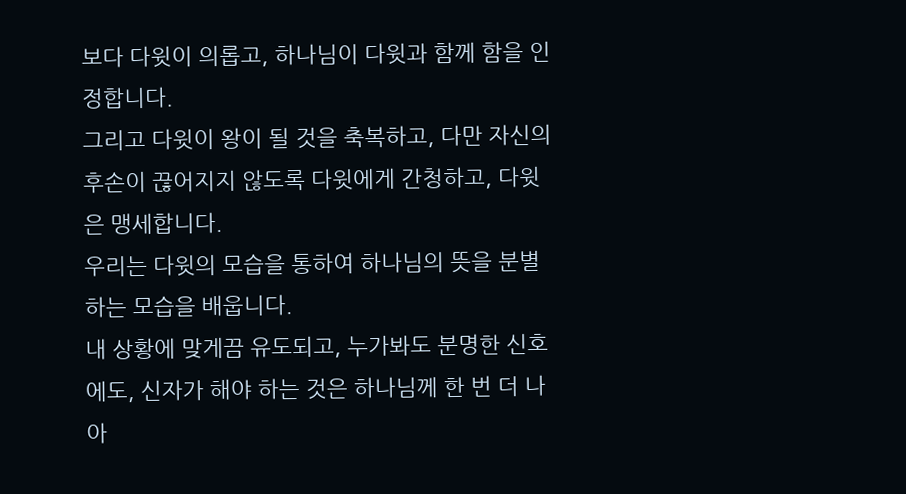보다 다윗이 의롭고, 하나님이 다윗과 함께 함을 인정합니다.
그리고 다윗이 왕이 될 것을 축복하고, 다만 자신의 후손이 끊어지지 않도록 다윗에게 간청하고, 다윗은 맹세합니다.
우리는 다윗의 모습을 통하여 하나님의 뜻을 분별하는 모습을 배웁니다.
내 상황에 맞게끔 유도되고, 누가봐도 분명한 신호에도, 신자가 해야 하는 것은 하나님께 한 번 더 나아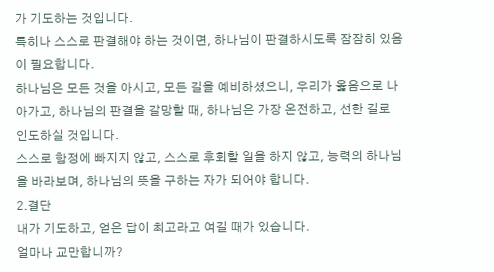가 기도하는 것입니다.
특히나 스스로 판결해야 하는 것이면, 하나님이 판결하시도록 잠잠히 있음이 필요합니다.
하나님은 모든 것을 아시고, 모든 길을 예비하셨으니, 우리가 옳음으로 나아가고, 하나님의 판결을 갈망할 때, 하나님은 가장 온전하고, 선한 길로 인도하실 것입니다.
스스로 함정에 빠지지 않고, 스스로 후회할 일을 하지 않고, 능력의 하나님을 바라보며, 하나님의 뜻을 구하는 자가 되어야 합니다.
2.결단
내가 기도하고, 얻은 답이 최고라고 여길 때가 있습니다.
얼마나 교만합니까?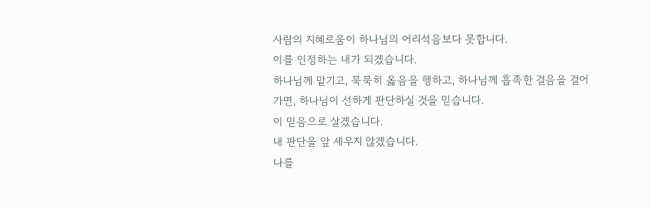사람의 지혜로움이 하나님의 어리석음보다 못합니다.
이를 인정하는 내가 되겠습니다.
하나님께 맡기고, 묵묵히 옳음을 행하고, 하나님께 흡족한 걸음을 걸어가면, 하나님이 선하게 판단하실 것을 믿습니다.
이 믿음으로 살겠습니다.
내 판단을 앞 세우지 않겠습니다.
나를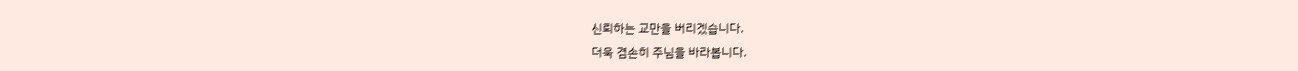신뢰하는 교만을 버리겠습니다.
더욱 겸손히 주님을 바라봅니다.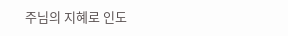주님의 지혜로 인도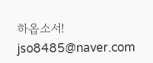하옵소서!
jso8485@naver.com